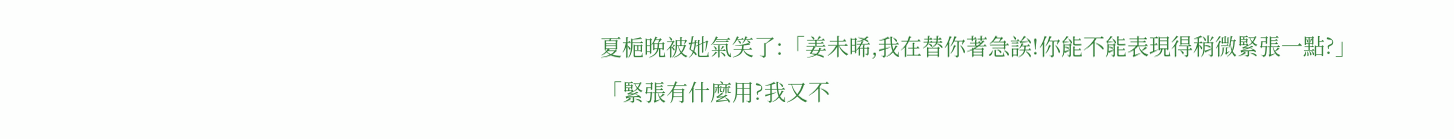夏梔晚被她氣笑了:「姜未晞,我在替你著急誒!你能不能表現得稍微緊張一點?」
「緊張有什麼用?我又不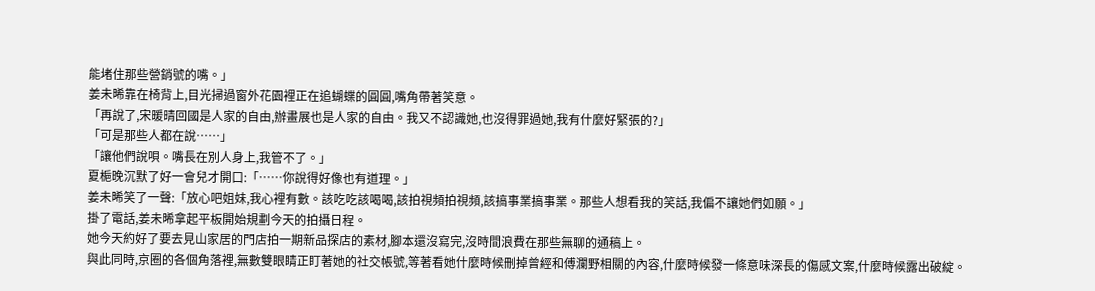能堵住那些營銷號的嘴。」
姜未晞靠在椅背上,目光掃過窗外花園裡正在追蝴蝶的圓圓,嘴角帶著笑意。
「再說了,宋暖晴回國是人家的自由,辦畫展也是人家的自由。我又不認識她,也沒得罪過她,我有什麼好緊張的?」
「可是那些人都在說……」
「讓他們說唄。嘴長在別人身上,我管不了。」
夏梔晚沉默了好一會兒才開口:「……你說得好像也有道理。」
姜未晞笑了一聲:「放心吧姐妹,我心裡有數。該吃吃該喝喝,該拍視頻拍視頻,該搞事業搞事業。那些人想看我的笑話,我偏不讓她們如願。」
掛了電話,姜未晞拿起平板開始規劃今天的拍攝日程。
她今天約好了要去見山家居的門店拍一期新品探店的素材,腳本還沒寫完,沒時間浪費在那些無聊的通稿上。
與此同時,京圈的各個角落裡,無數雙眼睛正盯著她的社交帳號,等著看她什麼時候刪掉曾經和傅瀾野相關的內容,什麼時候發一條意味深長的傷感文案,什麼時候露出破綻。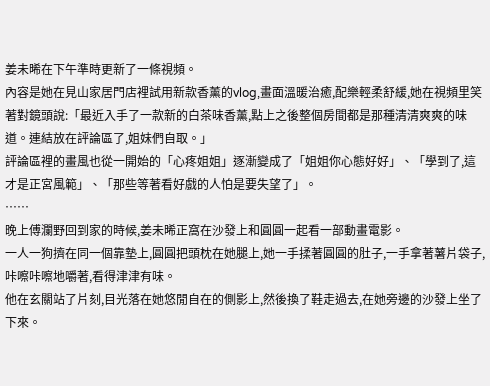姜未晞在下午準時更新了一條視頻。
內容是她在見山家居門店裡試用新款香薰的vlog,畫面溫暖治癒,配樂輕柔舒緩,她在視頻里笑著對鏡頭說:「最近入手了一款新的白茶味香薰,點上之後整個房間都是那種清清爽爽的味道。連結放在評論區了,姐妹們自取。」
評論區裡的畫風也從一開始的「心疼姐姐」逐漸變成了「姐姐你心態好好」、「學到了,這才是正宮風範」、「那些等著看好戲的人怕是要失望了」。
……
晚上傅瀾野回到家的時候,姜未晞正窩在沙發上和圓圓一起看一部動畫電影。
一人一狗擠在同一個靠墊上,圓圓把頭枕在她腿上,她一手揉著圓圓的肚子,一手拿著薯片袋子,咔嚓咔嚓地嚼著,看得津津有味。
他在玄關站了片刻,目光落在她悠閒自在的側影上,然後換了鞋走過去,在她旁邊的沙發上坐了下來。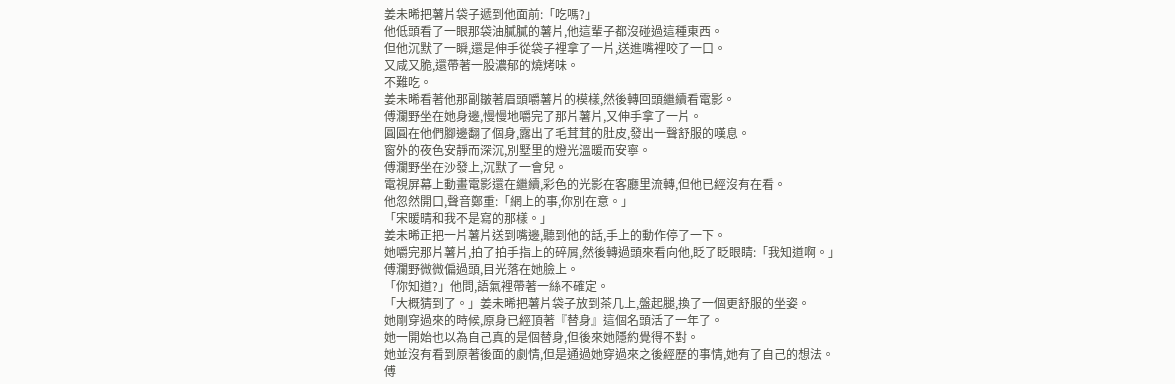姜未晞把薯片袋子遞到他面前:「吃嗎?」
他低頭看了一眼那袋油膩膩的薯片,他這輩子都沒碰過這種東西。
但他沉默了一瞬,還是伸手從袋子裡拿了一片,送進嘴裡咬了一口。
又咸又脆,還帶著一股濃郁的燒烤味。
不難吃。
姜未晞看著他那副皺著眉頭嚼薯片的模樣,然後轉回頭繼續看電影。
傅瀾野坐在她身邊,慢慢地嚼完了那片薯片,又伸手拿了一片。
圓圓在他們腳邊翻了個身,露出了毛茸茸的肚皮,發出一聲舒服的嘆息。
窗外的夜色安靜而深沉,別墅里的燈光溫暖而安寧。
傅瀾野坐在沙發上,沉默了一會兒。
電視屏幕上動畫電影還在繼續,彩色的光影在客廳里流轉,但他已經沒有在看。
他忽然開口,聲音鄭重:「網上的事,你別在意。」
「宋暖晴和我不是寫的那樣。」
姜未晞正把一片薯片送到嘴邊,聽到他的話,手上的動作停了一下。
她嚼完那片薯片,拍了拍手指上的碎屑,然後轉過頭來看向他,眨了眨眼睛:「我知道啊。」
傅瀾野微微偏過頭,目光落在她臉上。
「你知道?」他問,語氣裡帶著一絲不確定。
「大概猜到了。」姜未晞把薯片袋子放到茶几上,盤起腿,換了一個更舒服的坐姿。
她剛穿過來的時候,原身已經頂著『替身』這個名頭活了一年了。
她一開始也以為自己真的是個替身,但後來她隱約覺得不對。
她並沒有看到原著後面的劇情,但是通過她穿過來之後經歷的事情,她有了自己的想法。
傅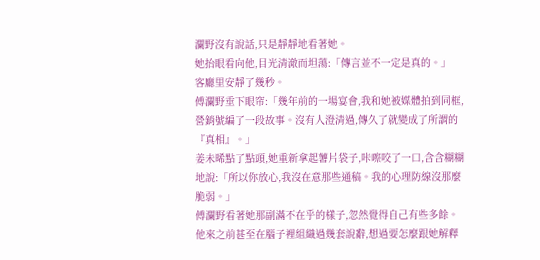瀾野沒有說話,只是靜靜地看著她。
她抬眼看向他,目光清澈而坦蕩:「傳言並不一定是真的。」
客廳里安靜了幾秒。
傅瀾野垂下眼帘:「幾年前的一場宴會,我和她被媒體拍到同框,營銷號編了一段故事。沒有人澄清過,傳久了就變成了所謂的『真相』。」
姜未晞點了點頭,她重新拿起薯片袋子,咔嚓咬了一口,含含糊糊地說:「所以你放心,我沒在意那些通稿。我的心理防線沒那麼脆弱。」
傅瀾野看著她那副滿不在乎的樣子,忽然覺得自己有些多餘。
他來之前甚至在腦子裡組織過幾套說辭,想過要怎麼跟她解釋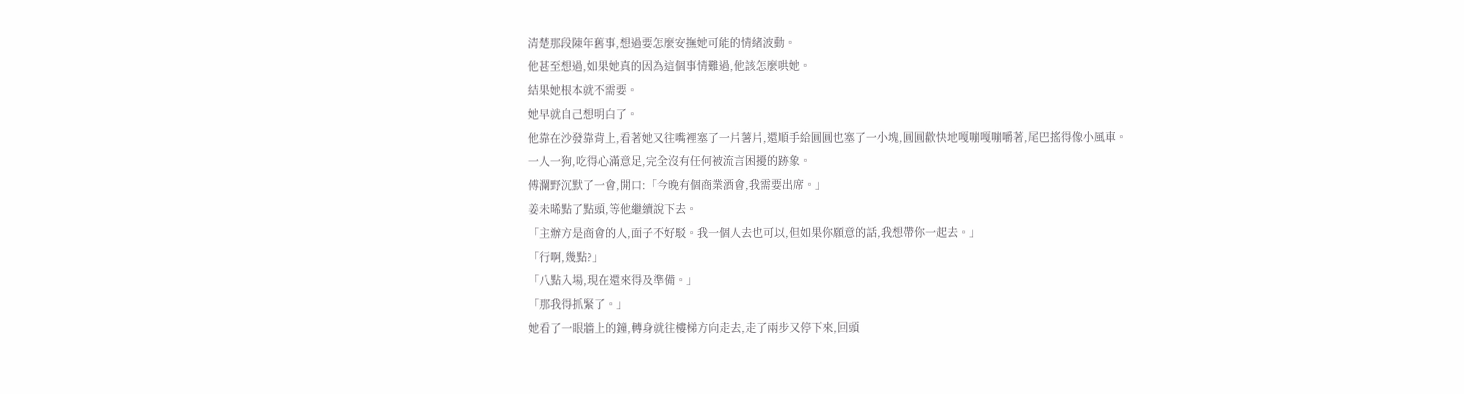清楚那段陳年舊事,想過要怎麼安撫她可能的情緒波動。
他甚至想過,如果她真的因為這個事情難過,他該怎麼哄她。
結果她根本就不需要。
她早就自己想明白了。
他靠在沙發靠背上,看著她又往嘴裡塞了一片薯片,還順手給圓圓也塞了一小塊,圓圓歡快地嘎嘣嘎嘣嚼著,尾巴搖得像小風車。
一人一狗,吃得心滿意足,完全沒有任何被流言困擾的跡象。
傅瀾野沉默了一會,開口:「今晚有個商業酒會,我需要出席。」
姜未晞點了點頭,等他繼續說下去。
「主辦方是商會的人,面子不好駁。我一個人去也可以,但如果你願意的話,我想帶你一起去。」
「行啊,幾點?」
「八點入場,現在還來得及準備。」
「那我得抓緊了。」
她看了一眼牆上的鐘,轉身就往樓梯方向走去,走了兩步又停下來,回頭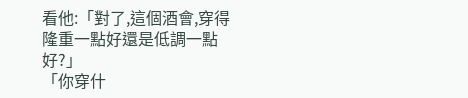看他:「對了,這個酒會,穿得隆重一點好還是低調一點好?」
「你穿什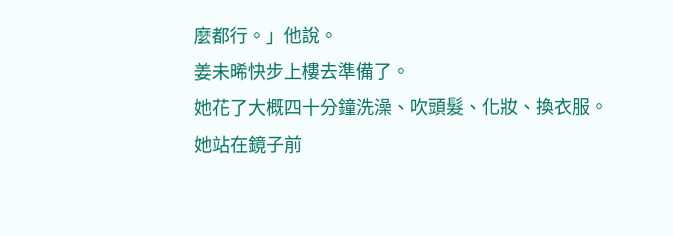麼都行。」他說。
姜未晞快步上樓去準備了。
她花了大概四十分鐘洗澡、吹頭髮、化妝、換衣服。
她站在鏡子前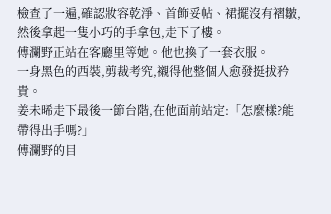檢查了一遍,確認妝容乾淨、首飾妥帖、裙擺沒有褶皺,然後拿起一隻小巧的手拿包,走下了樓。
傅瀾野正站在客廳里等她。他也換了一套衣服。
一身黑色的西裝,剪裁考究,襯得他整個人愈發挺拔矜貴。
姜未晞走下最後一節台階,在他面前站定:「怎麼樣?能帶得出手嗎?」
傅瀾野的目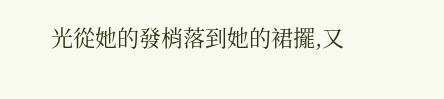光從她的發梢落到她的裙擺,又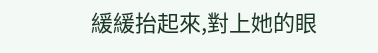緩緩抬起來,對上她的眼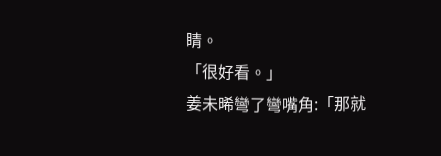睛。
「很好看。」
姜未晞彎了彎嘴角:「那就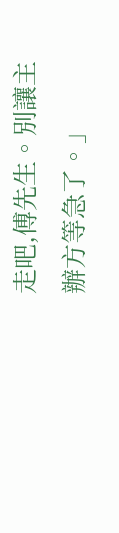走吧,傅先生。別讓主辦方等急了。」